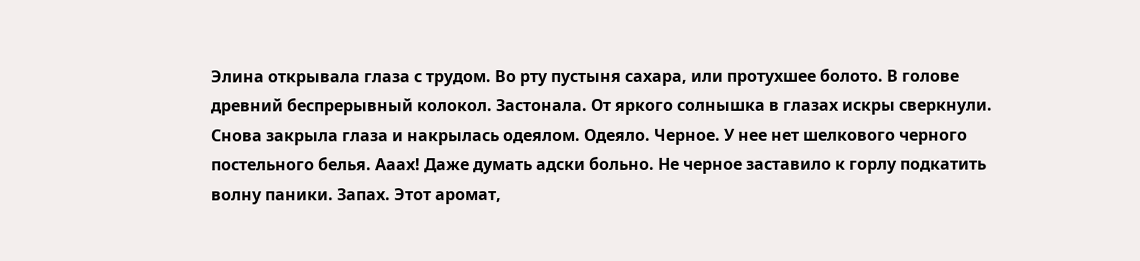Элина открывала глаза с трудом. Во рту пустыня сахара, или протухшее болото. В голове древний беспрерывный колокол. Застонала. От яркого солнышка в глазах искры сверкнули. Снова закрыла глаза и накрылась одеялом. Одеяло. Черное. У нее нет шелкового черного постельного белья. Ааах! Даже думать адски больно. Не черное заставило к горлу подкатить волну паники. Запах. Этот аромат,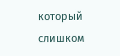который слишком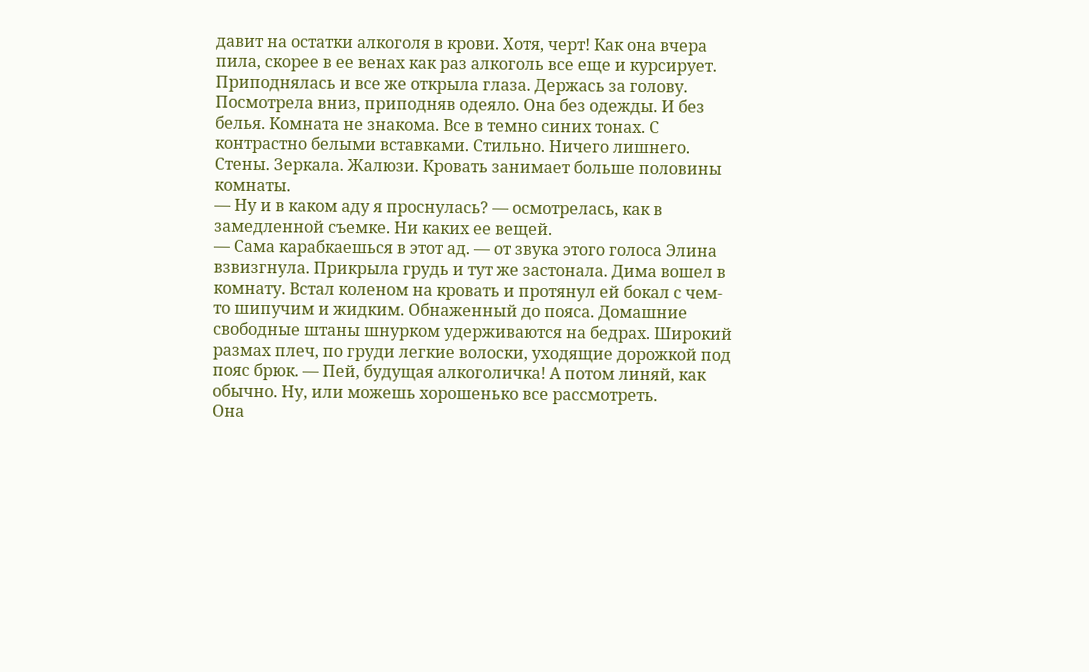давит на остатки алкоголя в крови. Хотя, черт! Как она вчера пила, скорее в ее венах как раз алкоголь все еще и курсирует.
Приподнялась и все же открыла глаза. Держась за голову. Посмотрела вниз, приподняв одеяло. Она без одежды. И без белья. Комната не знакома. Все в темно синих тонах. С контрастно белыми вставками. Стильно. Ничего лишнего. Стены. Зеркала. Жалюзи. Кровать занимает больше половины комнаты.
— Ну и в каком аду я проснулась? — осмотрелась, как в замедленной съемке. Ни каких ее вещей.
— Сама карабкаешься в этот ад. — от звука этого голоса Элина взвизгнула. Прикрыла грудь и тут же застонала. Дима вошел в комнату. Встал коленом на кровать и протянул ей бокал с чем-то шипучим и жидким. Обнаженный до пояса. Домашние свободные штаны шнурком удерживаются на бедрах. Широкий размах плеч, по груди легкие волоски, уходящие дорожкой под пояс брюк. — Пей, будущая алкоголичка! А потом линяй, как обычно. Ну, или можешь хорошенько все рассмотреть.
Она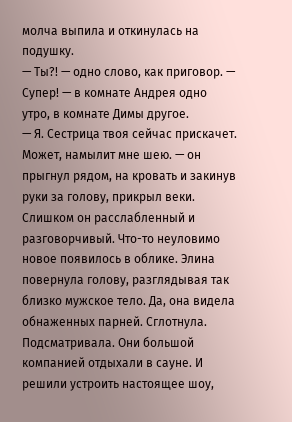молча выпила и откинулась на подушку.
— Ты?! — одно слово, как приговор. — Супер! — в комнате Андрея одно утро, в комнате Димы другое.
— Я. Сестрица твоя сейчас прискачет. Может, намылит мне шею. — он прыгнул рядом, на кровать и закинув руки за голову, прикрыл веки. Слишком он расслабленный и разговорчивый. Что-то неуловимо новое появилось в облике. Элина повернула голову, разглядывая так близко мужское тело. Да, она видела обнаженных парней. Сглотнула. Подсматривала. Они большой компанией отдыхали в сауне. И решили устроить настоящее шоу,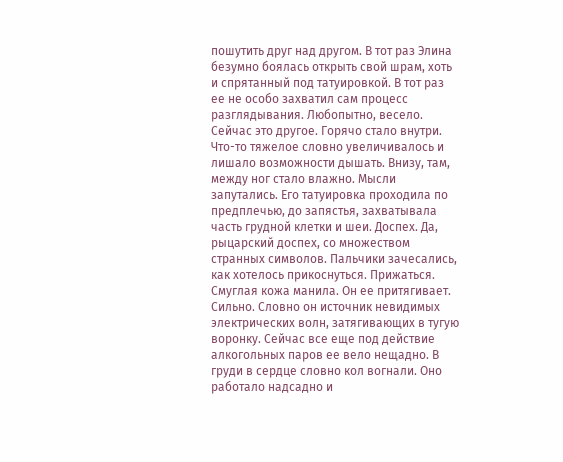пошутить друг над другом. В тот раз Элина безумно боялась открыть свой шрам, хоть и спрятанный под татуировкой. В тот раз ее не особо захватил сам процесс разглядывания. Любопытно, весело. Сейчас это другое. Горячо стало внутри. Что-то тяжелое словно увеличивалось и лишало возможности дышать. Внизу, там, между ног стало влажно. Мысли запутались. Его татуировка проходила по предплечью, до запястья, захватывала часть грудной клетки и шеи. Доспех. Да, рыцарский доспех, со множеством странных символов. Пальчики зачесались, как хотелось прикоснуться. Прижаться. Смуглая кожа манила. Он ее притягивает. Сильно. Словно он источник невидимых электрических волн, затягивающих в тугую воронку. Сейчас все еще под действие алкогольных паров ее вело нещадно. В груди в сердце словно кол вогнали. Оно работало надсадно и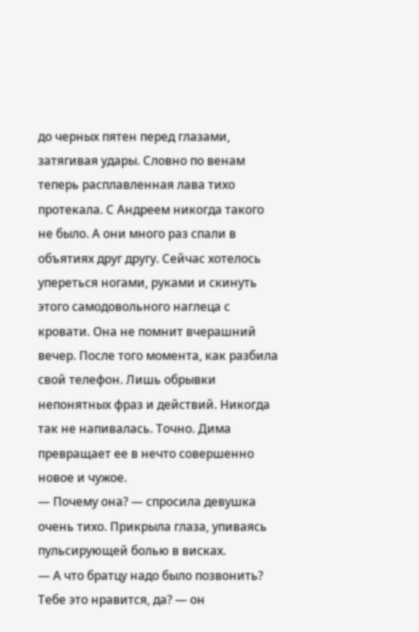до черных пятен перед глазами, затягивая удары. Словно по венам теперь расплавленная лава тихо протекала. С Андреем никогда такого не было. А они много раз спали в объятиях друг другу. Сейчас хотелось упереться ногами, руками и скинуть этого самодовольного наглеца с кровати. Она не помнит вчерашний вечер. После того момента, как разбила свой телефон. Лишь обрывки непонятных фраз и действий. Никогда так не напивалась. Точно. Дима превращает ее в нечто совершенно новое и чужое.
— Почему она? — спросила девушка очень тихо. Прикрыла глаза, упиваясь пульсирующей болью в висках.
— А что братцу надо было позвонить? Тебе это нравится, да? — он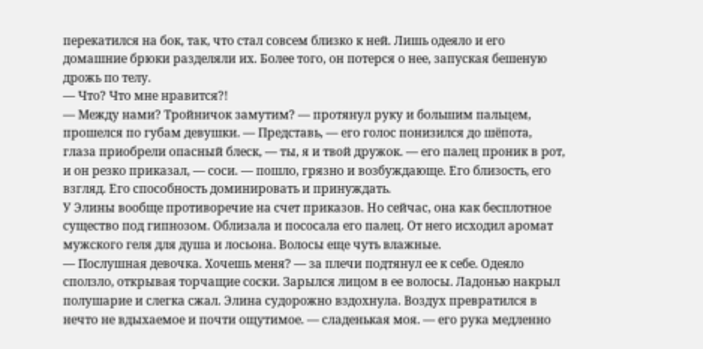перекатился на бок, так, что стал совсем близко к ней. Лишь одеяло и его домашние брюки разделяли их. Более того, он потерся о нее, запуская бешеную дрожь по телу.
— Что? Что мне нравится?!
— Между нами? Тройничок замутим? — протянул руку и большим пальцем, прошелся по губам девушки. — Представь, — его голос понизился до шёпота, глаза приобрели опасный блеск, — ты, я и твой дружок. — его палец проник в рот, и он резко приказал, — соси. — пошло, грязно и возбуждающе. Его близость, его взгляд. Его способность доминировать и принуждать.
У Элины вообще противоречие на счет приказов. Но сейчас, она как бесплотное существо под гипнозом. Облизала и пососала его палец. От него исходил аромат мужского геля для душа и лосьона. Волосы еще чуть влажные.
— Послушная девочка. Хочешь меня? — за плечи подтянул ее к себе. Одеяло сползло, открывая торчащие соски. Зарылся лицом в ее волосы. Ладонью накрыл полушарие и слегка сжал. Элина судорожно вздохнула. Воздух превратился в нечто не вдыхаемое и почти ощутимое. — сладенькая моя. — его рука медленно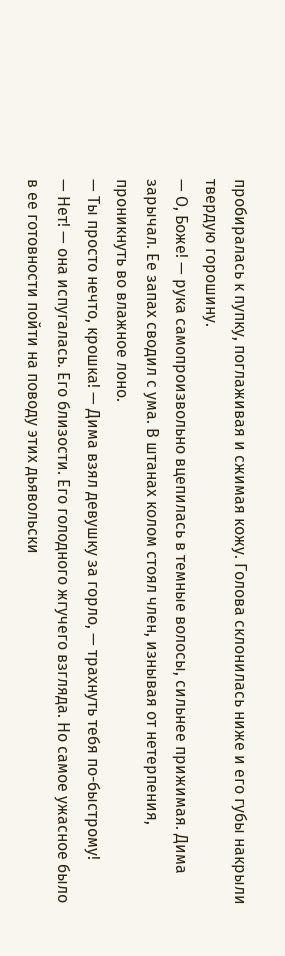пробиралась к пупку, поглаживая и сжимая кожу. Голова склонилась ниже и его губы накрыли твердую горошину.
— О, Боже! — рука самопроизвольно вцепилась в темные волосы, сильнее прижимая. Дима зарычал. Ее запах сводил с ума. В штанах колом стоял член, изнывая от нетерпения, проникнуть во влажное лоно.
— Ты просто нечто, крошка! — Дима взял девушку за горло, — трахнуть тебя по-быстрому!
— Нет! — она испугалась. Его близости. Его голодного жгучего взгляда. Но самое ужасное было в ее готовности пойти на поводу этих дьявольски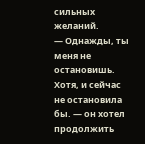сильных желаний.
— Однажды, ты меня не остановишь. Хотя, и сейчас не остановила бы. — он хотел продолжить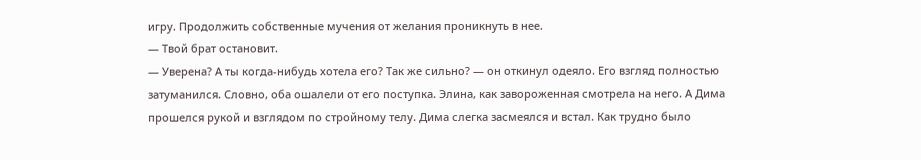игру. Продолжить собственные мучения от желания проникнуть в нее.
— Твой брат остановит.
— Уверена? А ты когда-нибудь хотела его? Так же сильно? — он откинул одеяло. Его взгляд полностью затуманился. Словно, оба ошалели от его поступка. Элина, как завороженная смотрела на него. А Дима прошелся рукой и взглядом по стройному телу. Дима слегка засмеялся и встал. Как трудно было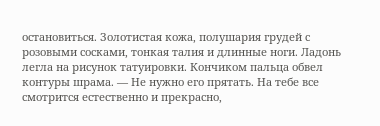остановиться. Золотистая кожа, полушария грудей с розовыми сосками, тонкая талия и длинные ноги. Ладонь легла на рисунок татуировки. Кончиком пальца обвел контуры шрама. — Не нужно его прятать. На тебе все смотрится естественно и прекрасно,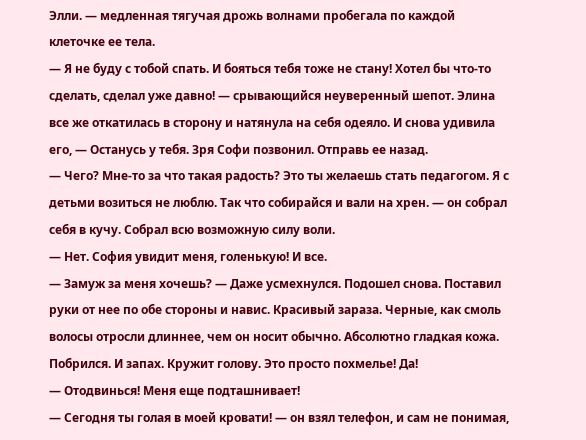Элли. — медленная тягучая дрожь волнами пробегала по каждой клеточке ее тела.
— Я не буду с тобой спать. И бояться тебя тоже не стану! Хотел бы что-то сделать, сделал уже давно! — срывающийся неуверенный шепот. Элина все же откатилась в сторону и натянула на себя одеяло. И снова удивила его, — Останусь у тебя. Зря Софи позвонил. Отправь ее назад.
— Чего? Мне-то за что такая радость? Это ты желаешь стать педагогом. Я с детьми возиться не люблю. Так что собирайся и вали на хрен. — он собрал себя в кучу. Собрал всю возможную силу воли.
— Нет. София увидит меня, голенькую! И все.
— Замуж за меня хочешь? — Даже усмехнулся. Подошел снова. Поставил руки от нее по обе стороны и навис. Красивый зараза. Черные, как смоль волосы отросли длиннее, чем он носит обычно. Абсолютно гладкая кожа. Побрился. И запах. Кружит голову. Это просто похмелье! Да!
— Отодвинься! Меня еще подташнивает!
— Сегодня ты голая в моей кровати! — он взял телефон, и сам не понимая,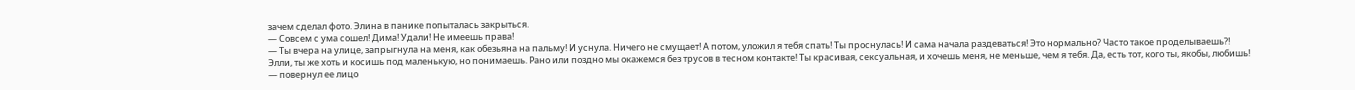зачем сделал фото. Элина в панике попыталась закрыться.
— Совсем с ума сошел! Дима! Удали! Не имеешь права!
— Ты вчера на улице, запрыгнула на меня, как обезьяна на пальму! И уснула. Ничего не смущает! А потом, уложил я тебя спать! Ты проснулась! И сама начала раздеваться! Это нормально? Часто такое проделываешь?! Элли, ты же хоть и косишь под маленькую, но понимаешь. Рано или поздно мы окажемся без трусов в тесном контакте! Ты красивая, сексуальная, и хочешь меня, не меньше, чем я тебя. Да, есть тот, кого ты, якобы, любишь! — повернул ее лицо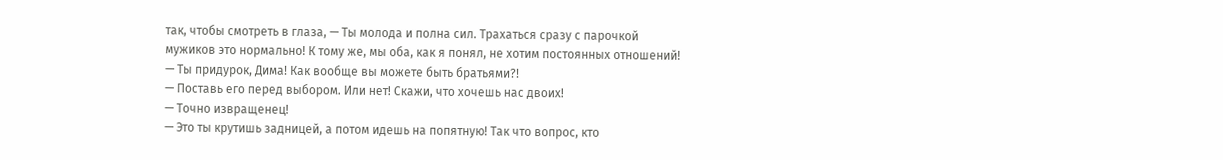так, чтобы смотреть в глаза, — Ты молода и полна сил. Трахаться сразу с парочкой мужиков это нормально! К тому же, мы оба, как я понял, не хотим постоянных отношений!
— Ты придурок, Дима! Как вообще вы можете быть братьями?!
— Поставь его перед выбором. Или нет! Скажи, что хочешь нас двоих!
— Точно извращенец!
— Это ты крутишь задницей, а потом идешь на попятную! Так что вопрос, кто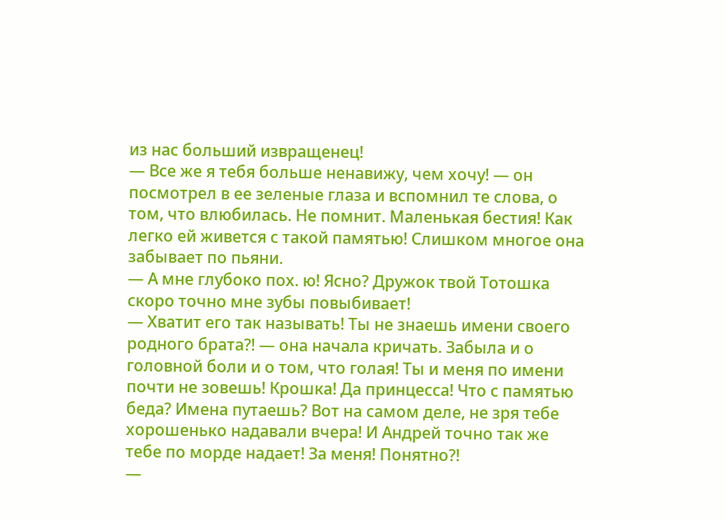из нас больший извращенец!
— Все же я тебя больше ненавижу, чем хочу! — он посмотрел в ее зеленые глаза и вспомнил те слова, о том, что влюбилась. Не помнит. Маленькая бестия! Как легко ей живется с такой памятью! Слишком многое она забывает по пьяни.
— А мне глубоко пох. ю! Ясно? Дружок твой Тотошка скоро точно мне зубы повыбивает!
— Хватит его так называть! Ты не знаешь имени своего родного брата?! — она начала кричать. Забыла и о головной боли и о том, что голая! Ты и меня по имени почти не зовешь! Крошка! Да принцесса! Что с памятью беда? Имена путаешь? Вот на самом деле, не зря тебе хорошенько надавали вчера! И Андрей точно так же тебе по морде надает! За меня! Понятно?!
—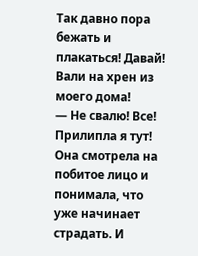Так давно пора бежать и плакаться! Давай! Вали на хрен из моего дома!
— Не свалю! Все! Прилипла я тут!
Она смотрела на побитое лицо и понимала, что уже начинает страдать. И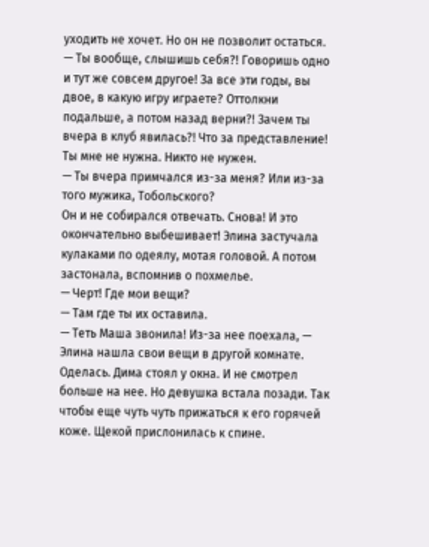уходить не хочет. Но он не позволит остаться.
— Ты вообще, слышишь себя?! Говоришь одно и тут же совсем другое! За все эти годы, вы двое, в какую игру играете? Оттолкни подальше, а потом назад верни?! Зачем ты вчера в клуб явилась?! Что за представление! Ты мне не нужна. Никто не нужен.
— Ты вчера примчался из-за меня? Или из-за того мужика, Тобольского?
Он и не собирался отвечать. Снова! И это окончательно выбешивает! Элина застучала кулаками по одеялу, мотая головой. А потом застонала, вспомнив о похмелье.
— Черт! Где мои вещи?
— Там где ты их оставила.
— Теть Маша звонила! Из-за нее поехала, — Элина нашла свои вещи в другой комнате. Оделась. Дима стоял у окна. И не смотрел больше на нее. Но девушка встала позади. Так чтобы еще чуть чуть прижаться к его горячей коже. Щекой прислонилась к спине.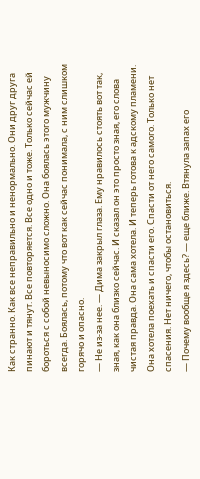Как странно. Как все неправильно и ненормально. Они друг друга пинают и тянут. Все повторяется. Все одно и тоже. Только сейчас ей бороться с собой невыносимо сложно. Она боялась этого мужчину всегда. Боялась, потому что вот как сейчас понимала, с ним слишком горячо и опасно.
— Не из-за нее. — Дима закрыл глаза. Ему нравилось стоять вот так, зная, как она близко сейчас. И сказал он это просто зная, его слова чистая правда. Она сама хотела. И теперь готова к адскому пламени. Она хотела поехать и спасти его. Спасти от него самого. Только нет спасения. Нет ничего, чтобы остановиться.
— Почему вообще я здесь? — еще ближе. Втянула запах его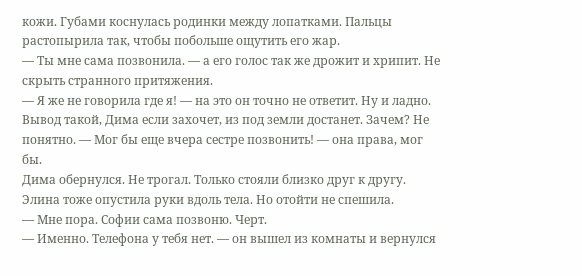кожи. Губами коснулась родинки между лопатками. Пальцы растопырила так, чтобы побольше ощутить его жар.
— Ты мне сама позвонила. — а его голос так же дрожит и хрипит. Не скрыть странного притяжения.
— Я же не говорила где я! — на это он точно не ответит. Ну и ладно. Вывод такой, Дима если захочет, из под земли достанет. Зачем? Не понятно. — Мог бы еще вчера сестре позвонить! — она права, мог бы.
Дима обернулся. Не трогал. Только стояли близко друг к другу. Элина тоже опустила руки вдоль тела. Но отойти не спешила.
— Мне пора. Софии сама позвоню. Черт.
— Именно. Телефона у тебя нет. — он вышел из комнаты и вернулся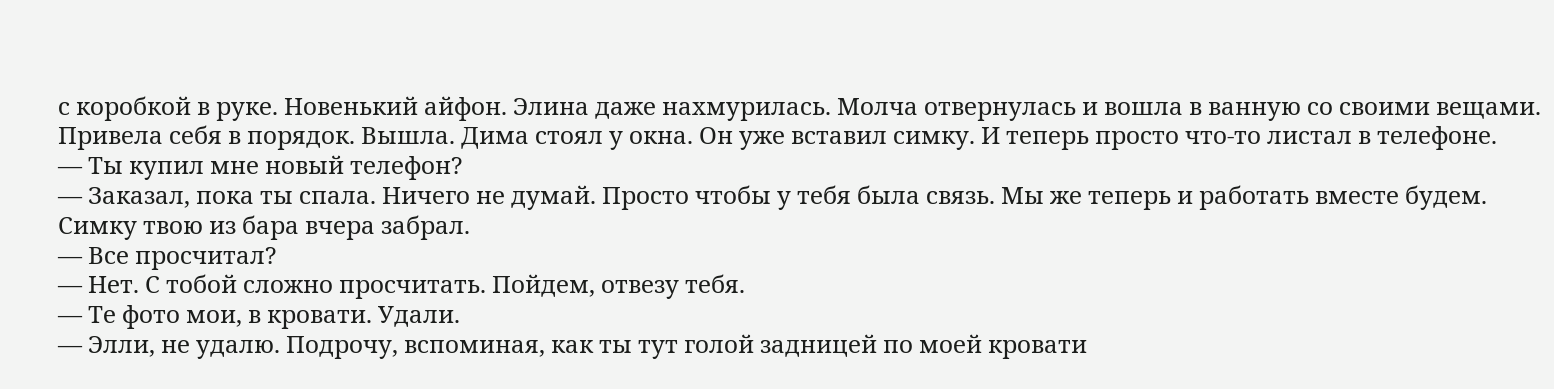с коробкой в руке. Новенький айфон. Элина даже нахмурилась. Молча отвернулась и вошла в ванную со своими вещами. Привела себя в порядок. Вышла. Дима стоял у окна. Он уже вставил симку. И теперь просто что-то листал в телефоне.
— Ты купил мне новый телефон?
— Заказал, пока ты спала. Ничего не думай. Просто чтобы у тебя была связь. Мы же теперь и работать вместе будем. Симку твою из бара вчера забрал.
— Все просчитал?
— Нет. С тобой сложно просчитать. Пойдем, отвезу тебя.
— Те фото мои, в кровати. Удали.
— Элли, не удалю. Подрочу, вспоминая, как ты тут голой задницей по моей кровати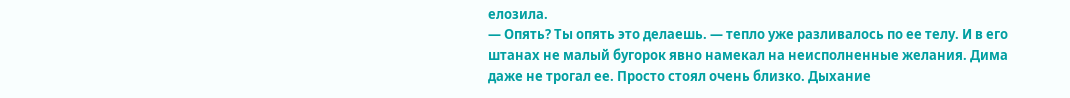елозила.
— Опять? Ты опять это делаешь. — тепло уже разливалось по ее телу. И в его штанах не малый бугорок явно намекал на неисполненные желания. Дима даже не трогал ее. Просто стоял очень близко. Дыхание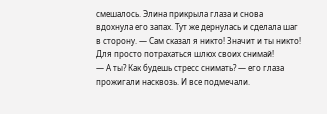смешалось. Элина прикрыла глаза и снова вдохнула его запах. Тут же дернулась и сделала шаг в сторону. — Сам сказал я никто! Значит и ты никто! Для просто потрахаться шлюх своих снимай!
— А ты? Как будешь стресс снимать? — его глаза прожигали насквозь. И все подмечали.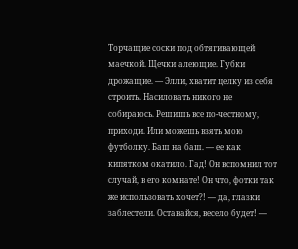Торчащие соски под обтягивающей маечкой. Щечки алеющие. Губки дрожащие. — Элли, хватит целку из себя строить. Насиловать никого не собираюсь. Решишь все по-честному, приходи. Или можешь взять мою футболку. Баш на баш. — ее как кипятком окатило. Гад! Он вспомнил тот случай, в его комнате! Он что, фотки так же использовать хочет?! — да, глазки заблестели. Оставайся, весело будет! —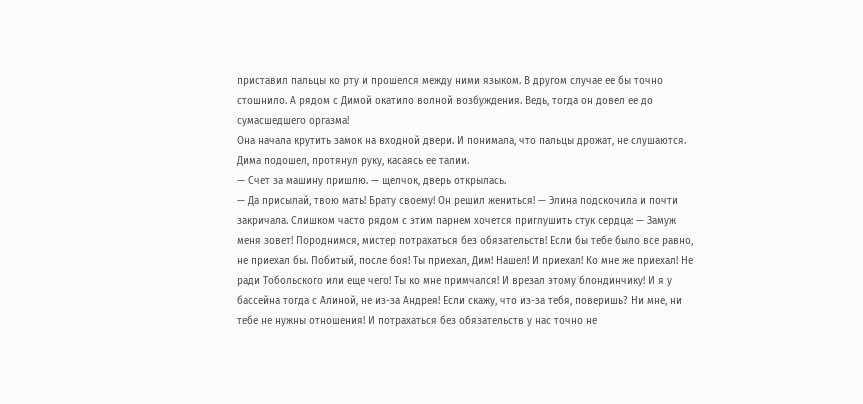приставил пальцы ко рту и прошелся между ними языком. В другом случае ее бы точно стошнило. А рядом с Димой окатило волной возбуждения. Ведь, тогда он довел ее до сумасшедшего оргазма!
Она начала крутить замок на входной двери. И понимала, что пальцы дрожат, не слушаются. Дима подошел, протянул руку, касаясь ее талии.
— Счет за машину пришлю. — щелчок, дверь открылась.
— Да присылай, твою мать! Брату своему! Он решил жениться! — Элина подскочила и почти закричала. Слишком часто рядом с этим парнем хочется приглушить стук сердца: — Замуж меня зовет! Породнимся, мистер потрахаться без обязательств! Если бы тебе было все равно, не приехал бы. Побитый, после боя! Ты приехал, Дим! Нашел! И приехал! Ко мне же приехал! Не ради Тобольского или еще чего! Ты ко мне примчался! И врезал этому блондинчику! И я у бассейна тогда с Алиной, не из-за Андрея! Если скажу, что из-за тебя, поверишь? Ни мне, ни тебе не нужны отношения! И потрахаться без обязательств у нас точно не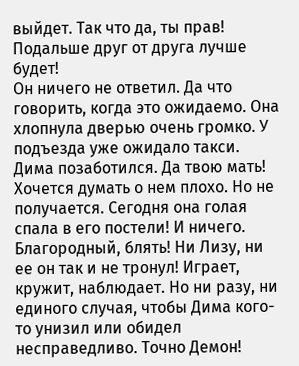выйдет. Так что да, ты прав! Подальше друг от друга лучше будет!
Он ничего не ответил. Да что говорить, когда это ожидаемо. Она хлопнула дверью очень громко. У подъезда уже ожидало такси. Дима позаботился. Да твою мать! Хочется думать о нем плохо. Но не получается. Сегодня она голая спала в его постели! И ничего. Благородный, блять! Ни Лизу, ни ее он так и не тронул! Играет, кружит, наблюдает. Но ни разу, ни единого случая, чтобы Дима кого-то унизил или обидел несправедливо. Точно Демон!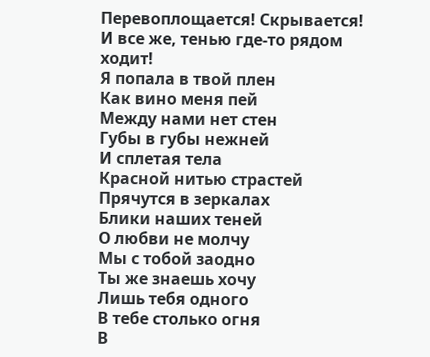Перевоплощается! Скрывается! И все же, тенью где-то рядом ходит!
Я попала в твой плен
Как вино меня пей
Между нами нет стен
Губы в губы нежней
И сплетая тела
Красной нитью страстей
Прячутся в зеркалах
Блики наших теней
О любви не молчу
Мы с тобой заодно
Ты же знаешь хочу
Лишь тебя одного
В тебе столько огня
В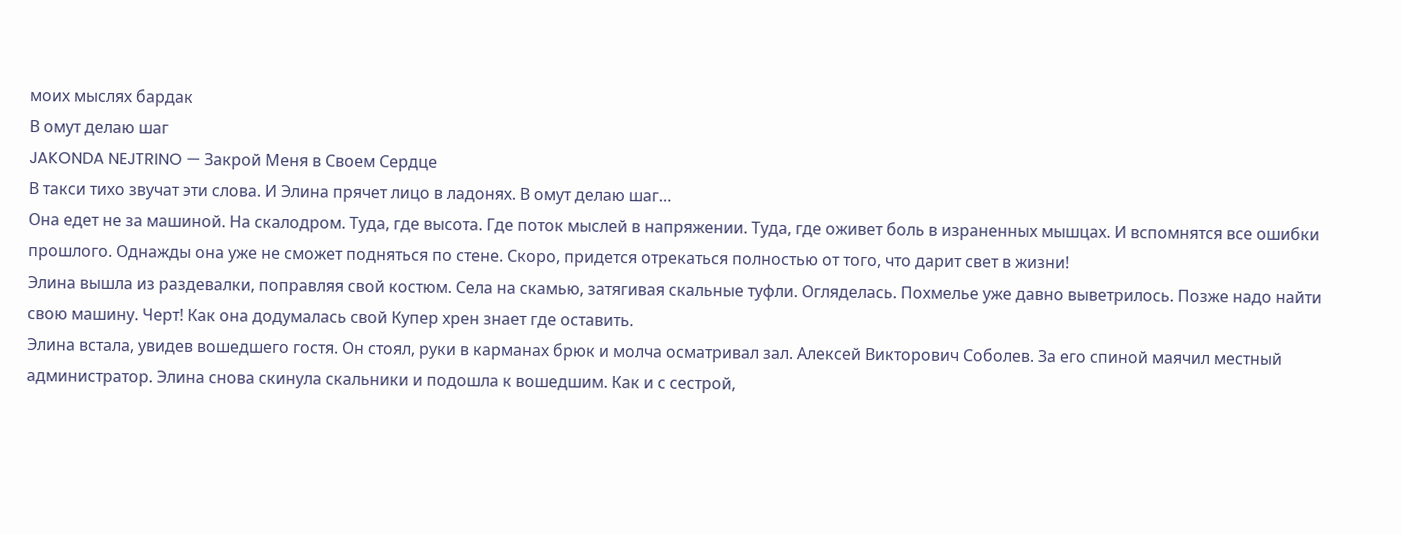моих мыслях бардак
В омут делаю шаг
JAKONDA NEJTRINO — Закрой Меня в Своем Сердце
В такси тихо звучат эти слова. И Элина прячет лицо в ладонях. В омут делаю шаг…
Она едет не за машиной. На скалодром. Туда, где высота. Где поток мыслей в напряжении. Туда, где оживет боль в израненных мышцах. И вспомнятся все ошибки прошлого. Однажды она уже не сможет подняться по стене. Скоро, придется отрекаться полностью от того, что дарит свет в жизни!
Элина вышла из раздевалки, поправляя свой костюм. Села на скамью, затягивая скальные туфли. Огляделась. Похмелье уже давно выветрилось. Позже надо найти свою машину. Черт! Как она додумалась свой Купер хрен знает где оставить.
Элина встала, увидев вошедшего гостя. Он стоял, руки в карманах брюк и молча осматривал зал. Алексей Викторович Соболев. За его спиной маячил местный администратор. Элина снова скинула скальники и подошла к вошедшим. Как и с сестрой,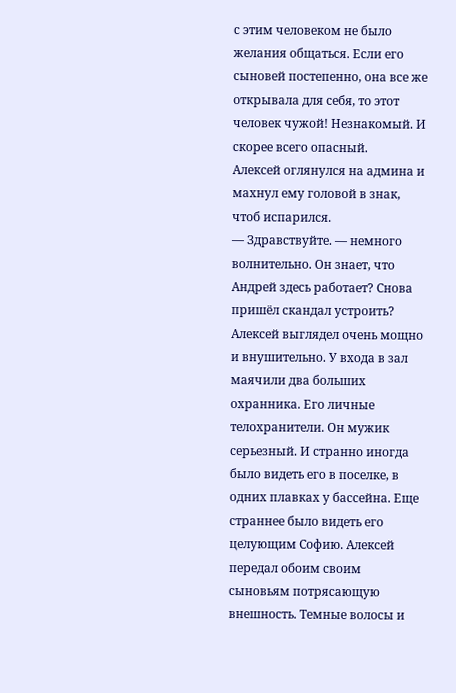с этим человеком не было желания общаться. Если его сыновей постепенно, она все же открывала для себя, то этот человек чужой! Незнакомый. И скорее всего опасный.
Алексей оглянулся на админа и махнул ему головой в знак, чтоб испарился.
— Здравствуйте. — немного волнительно. Он знает, что Андрей здесь работает? Снова пришёл скандал устроить? Алексей выглядел очень мощно и внушительно. У входа в зал маячили два больших охранника. Его личные телохранители. Он мужик серьезный. И странно иногда было видеть его в поселке, в одних плавках у бассейна. Еще страннее было видеть его целующим Софию. Алексей передал обоим своим сыновьям потрясающую внешность. Темные волосы и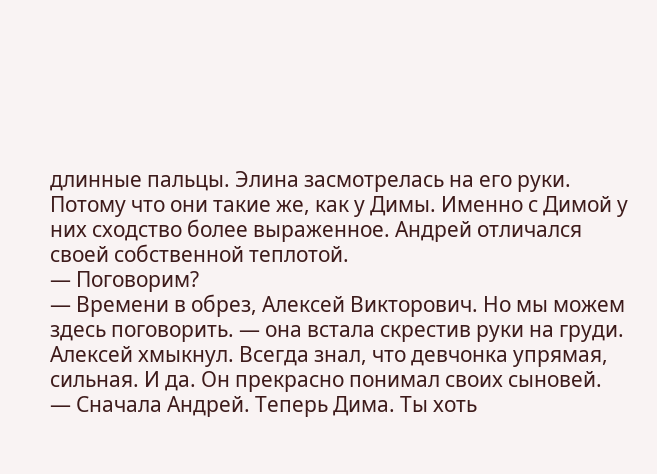длинные пальцы. Элина засмотрелась на его руки. Потому что они такие же, как у Димы. Именно с Димой у них сходство более выраженное. Андрей отличался своей собственной теплотой.
— Поговорим?
— Времени в обрез, Алексей Викторович. Но мы можем здесь поговорить. — она встала скрестив руки на груди. Алексей хмыкнул. Всегда знал, что девчонка упрямая, сильная. И да. Он прекрасно понимал своих сыновей.
— Сначала Андрей. Теперь Дима. Ты хоть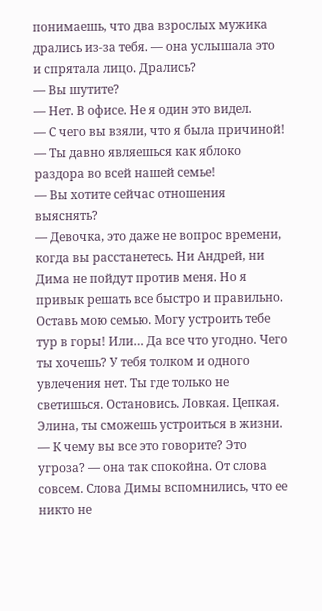понимаешь, что два взрослых мужика дрались из-за тебя. — она услышала это и спрятала лицо. Дрались?
— Вы шутите?
— Нет. В офисе. Не я один это видел.
— С чего вы взяли, что я была причиной!
— Ты давно являешься как яблоко раздора во всей нашей семье!
— Вы хотите сейчас отношения выяснять?
— Девочка, это даже не вопрос времени, когда вы расстанетесь. Ни Андрей, ни Дима не пойдут против меня. Но я привык решать все быстро и правильно. Оставь мою семью. Могу устроить тебе тур в горы! Или… Да все что угодно. Чего ты хочешь? У тебя толком и одного увлечения нет. Ты где только не светишься. Остановись. Ловкая. Цепкая. Элина, ты сможешь устроиться в жизни.
— К чему вы все это говорите? Это угроза? — она так спокойна. От слова совсем. Слова Димы вспомнились, что ее никто не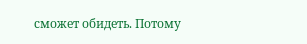сможет обидеть. Потому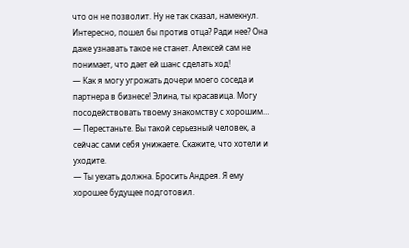что он не позволит. Ну не так сказал, намекнул. Интересно, пошел бы против отца? Ради нее? Она даже узнавать такое не станет. Алексей сам не понимает, что дает ей шанс сделать ход!
— Как я могу угрожать дочери моего соседа и партнера в бизнесе! Элина, ты красавица. Могу посодействовать твоему знакомству с хорошим…
— Перестаньте. Вы такой серьезный человек, а сейчас сами себя унижаете. Скажите, что хотели и уходите.
— Ты уехать должна. Бросить Андрея. Я ему хорошее будущее подготовил.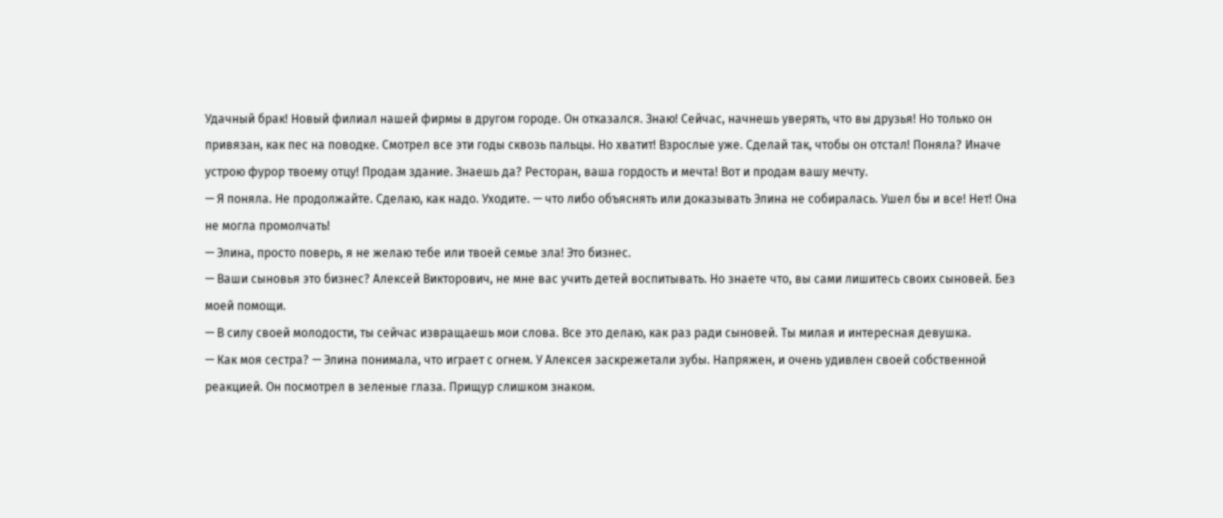Удачный брак! Новый филиал нашей фирмы в другом городе. Он отказался. Знаю! Сейчас, начнешь уверять, что вы друзья! Но только он привязан, как пес на поводке. Смотрел все эти годы сквозь пальцы. Но хватит! Взрослые уже. Сделай так, чтобы он отстал! Поняла? Иначе устрою фурор твоему отцу! Продам здание. Знаешь да? Ресторан, ваша гордость и мечта! Вот и продам вашу мечту.
— Я поняла. Не продолжайте. Сделаю, как надо. Уходите. — что либо объяснять или доказывать Элина не собиралась. Ушел бы и все! Нет! Она не могла промолчать!
— Элина, просто поверь, я не желаю тебе или твоей семье зла! Это бизнес.
— Ваши сыновья это бизнес? Алексей Викторович, не мне вас учить детей воспитывать. Но знаете что, вы сами лишитесь своих сыновей. Без моей помощи.
— В силу своей молодости, ты сейчас извращаешь мои слова. Все это делаю, как раз ради сыновей. Ты милая и интересная девушка.
— Как моя сестра? — Элина понимала, что играет с огнем. У Алексея заскрежетали зубы. Напряжен, и очень удивлен своей собственной реакцией. Он посмотрел в зеленые глаза. Прищур слишком знаком.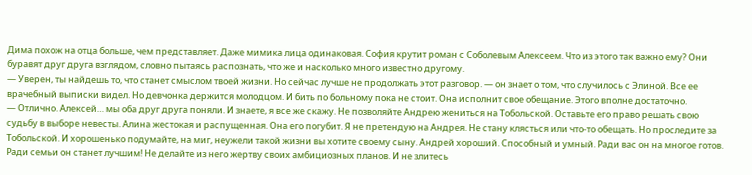Дима похож на отца больше, чем представляет. Даже мимика лица одинаковая. София крутит роман с Соболевым Алексеем. Что из этого так важно ему? Они буравят друг друга взглядом, словно пытаясь распознать, что же и насколько много известно другому.
— Уверен, ты найдешь то, что станет смыслом твоей жизни. Но сейчас лучше не продолжать этот разговор. — он знает о том, что случилось с Элиной. Все ее врачебный выписки видел. Но девчонка держится молодцом. И бить по больному пока не стоит. Она исполнит свое обещание. Этого вполне достаточно.
— Отлично. Алексей… мы оба друг друга поняли. И знаете, я все же скажу. Не позволяйте Андрею жениться на Тобольской. Оставьте его право решать свою судьбу в выборе невесты. Алина жестокая и распущенная. Она его погубит. Я не претендую на Андрея. Не стану клясться или что-то обещать. Но проследите за Тобольской. И хорошенько подумайте, на миг, неужели такой жизни вы хотите своему сыну. Андрей хороший. Способный и умный. Ради вас он на многое готов. Ради семьи он станет лучшим! Не делайте из него жертву своих амбициозных планов. И не злитесь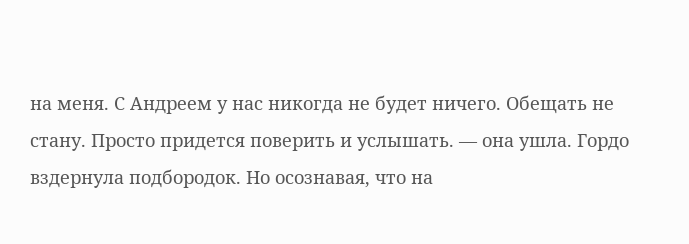на меня. С Андреем у нас никогда не будет ничего. Обещать не стану. Просто придется поверить и услышать. — она ушла. Гордо вздернула подбородок. Но осознавая, что на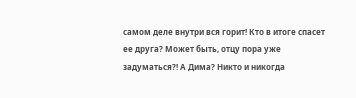самом деле внутри вся горит! Кто в итоге спасет ее друга? Может быть, отцу пора уже задуматься?! А Дима? Никто и никогда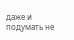даже и подумать не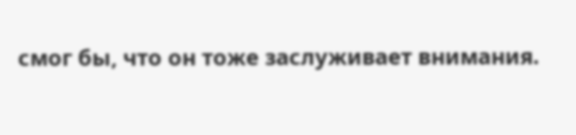смог бы, что он тоже заслуживает внимания.